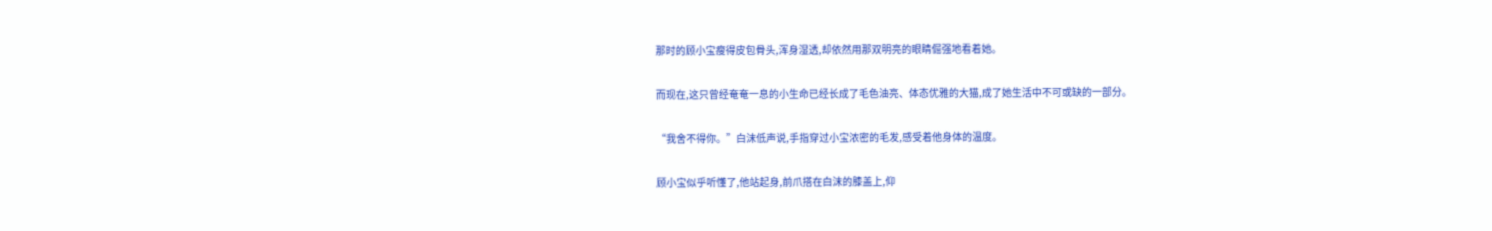那时的顾小宝瘦得皮包骨头,浑身湿透,却依然用那双明亮的眼睛倔强地看着她。

而现在,这只曾经奄奄一息的小生命已经长成了毛色油亮、体态优雅的大猫,成了她生活中不可或缺的一部分。

“我舍不得你。”白沫低声说,手指穿过小宝浓密的毛发,感受着他身体的温度。

顾小宝似乎听懂了,他站起身,前爪搭在白沫的膝盖上,仰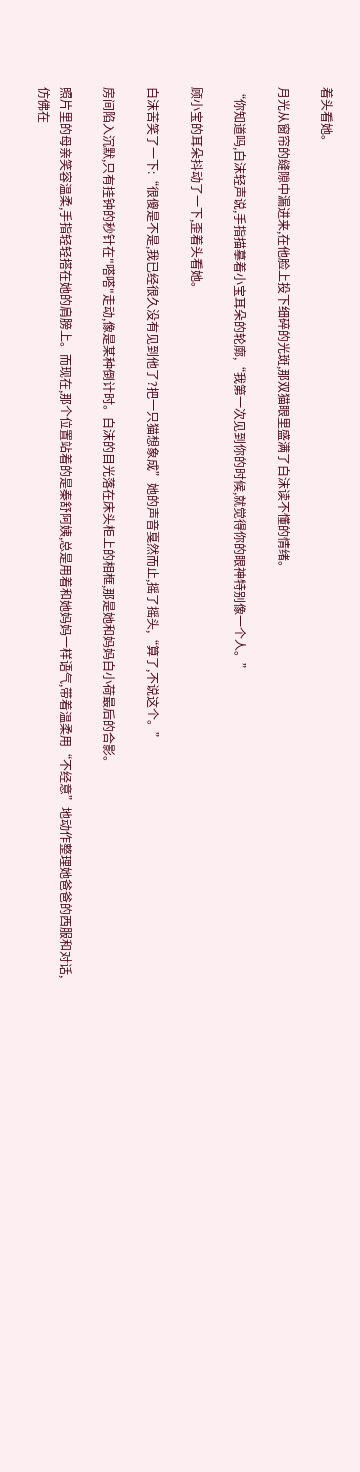着头看她。

月光从窗帘的缝隙中漏进来,在他脸上投下细碎的光斑,那双猫眼里盛满了白沫读不懂的情绪。

“你知道吗,白沫轻声说,手指描摹着小宝耳朵的轮廓,“我第一次见到你的时候,就觉得你的眼神特别像一个人。”

顾小宝的耳朵抖动了一下,歪着头看她。

白沫苦笑了一下:“很傻是不是,我已经很久没有见到他了?把一只猫想象成”她的声音戛然而止,摇了摇头,“算了,不说这个。”

房间陷入沉默,只有挂钟的秒针在"嗒嗒"走动,像是某种倒计时。白沫的目光落在床头柜上的相框,那是她和妈妈白小荷最后的合影。

照片里的母亲笑容温柔,手指轻轻搭在她的肩膀上。而现在,那个位置站着的是秦舒阿姨,总是用着和她妈妈一样语气,带着温柔用“不经意”地动作整理她爸爸的西服和对话,仿佛在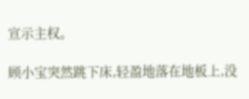宣示主权。

顾小宝突然跳下床,轻盈地落在地板上,没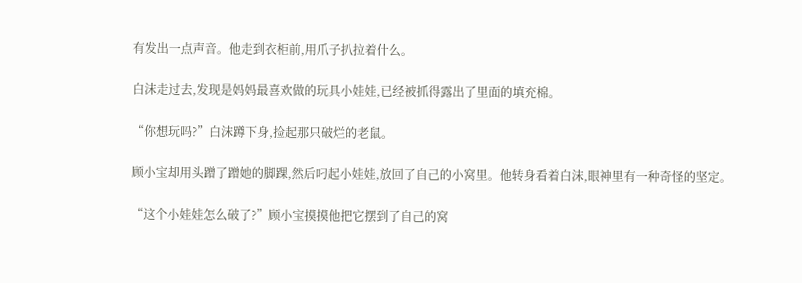有发出一点声音。他走到衣柜前,用爪子扒拉着什么。

白沫走过去,发现是妈妈最喜欢做的玩具小娃娃,已经被抓得露出了里面的填充棉。

“你想玩吗?”白沫蹲下身,捡起那只破烂的老鼠。

顾小宝却用头蹭了蹭她的脚踝,然后叼起小娃娃,放回了自己的小窝里。他转身看着白沫,眼神里有一种奇怪的坚定。

“这个小娃娃怎么破了?”顾小宝摸摸他把它摆到了自己的窝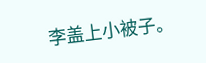李盖上小被子。